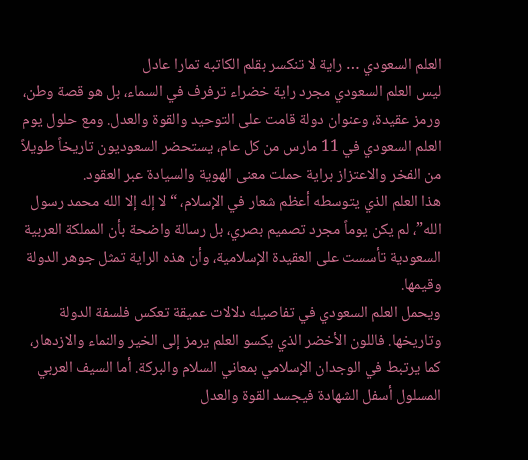العلم السعودي … راية لا تنكسر بقلم الكاتبه تمارا عادل
ليس العلم السعودي مجرد راية خضراء ترفرف في السماء، بل هو قصة وطن، ورمز عقيدة، وعنوان دولة قامت على التوحيد والقوة والعدل. ومع حلول يوم العلم السعودي في 11 مارس من كل عام، يستحضر السعوديون تاريخاً طويلاً من الفخر والاعتزاز براية حملت معنى الهوية والسيادة عبر العقود.
هذا العلم الذي يتوسطه أعظم شعار في الإسلام، “لا إله إلا الله محمد رسول الله”، لم يكن يوماً مجرد تصميم بصري، بل رسالة واضحة بأن المملكة العربية السعودية تأسست على العقيدة الإسلامية، وأن هذه الراية تمثل جوهر الدولة وقيمها.
ويحمل العلم السعودي في تفاصيله دلالات عميقة تعكس فلسفة الدولة وتاريخها. فاللون الأخضر الذي يكسو العلم يرمز إلى الخير والنماء والازدهار، كما يرتبط في الوجدان الإسلامي بمعاني السلام والبركة. أما السيف العربي المسلول أسفل الشهادة فيجسد القوة والعدل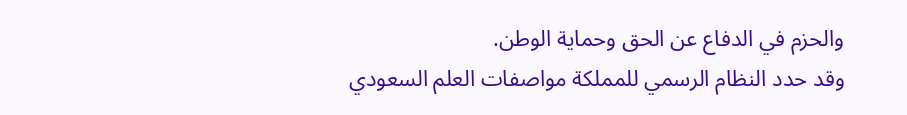والحزم في الدفاع عن الحق وحماية الوطن.
وقد حدد النظام الرسمي للمملكة مواصفات العلم السعودي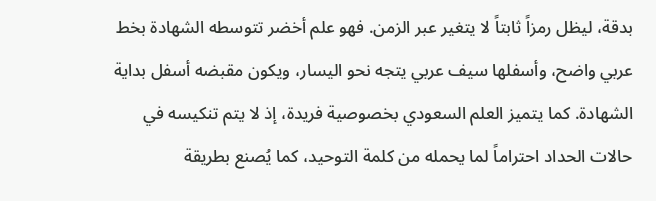بدقة، ليظل رمزاً ثابتاً لا يتغير عبر الزمن. فهو علم أخضر تتوسطه الشهادة بخط عربي واضح، وأسفلها سيف عربي يتجه نحو اليسار، ويكون مقبضه أسفل بداية الشهادة. كما يتميز العلم السعودي بخصوصية فريدة، إذ لا يتم تنكيسه في حالات الحداد احتراماً لما يحمله من كلمة التوحيد، كما يُصنع بطريقة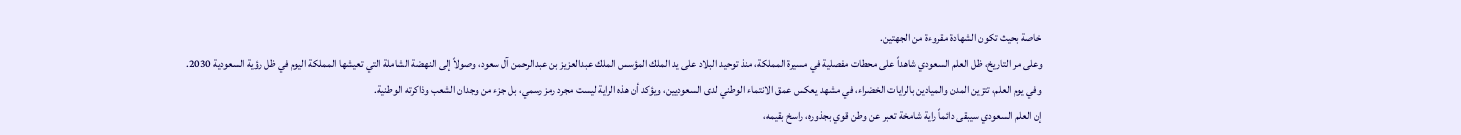خاصة بحيث تكون الشهادة مقروءة من الجهتين.
وعلى مر التاريخ، ظل العلم السعودي شاهداً على محطات مفصلية في مسيرة المملكة، منذ توحيد البلاد على يد الملك المؤسس الملك عبدالعزيز بن عبدالرحمن آل سعود، وصولاً إلى النهضة الشاملة التي تعيشها المملكة اليوم في ظل رؤية السعودية 2030.
وفي يوم العلم، تتزين المدن والميادين بالرايات الخضراء، في مشهد يعكس عمق الانتماء الوطني لدى السعوديين، ويؤكد أن هذه الراية ليست مجرد رمز رسمي، بل جزء من وجدان الشعب وذاكرته الوطنية.
إن العلم السعودي سيبقى دائماً راية شامخة تعبر عن وطن قوي بجذوره، راسخ بقيمه،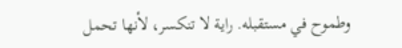وطموح في مستقبله. راية لا تنكسر، لأنها تحمل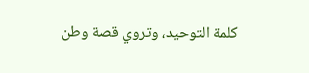كلمة التوحيد، وتروي قصة وطن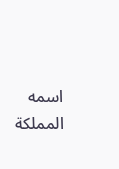اسمه المملكة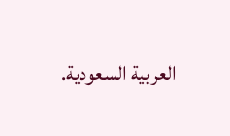العربية السعودية.